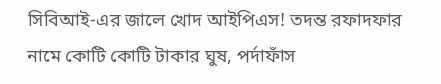সিবিআই-এর জালে খোদ আইপিএস! তদন্ত রফাদফার নামে কোটি কোটি টাকার ঘুষ, পর্দাফাঁস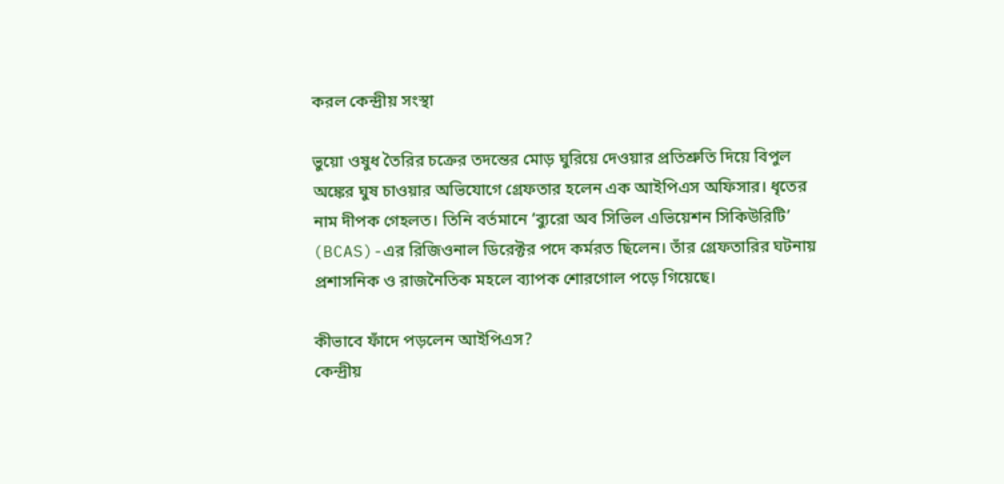করল কেন্দ্রীয় সংস্থা

ভুয়ো ওষুধ তৈরির চক্রের তদন্তের মোড় ঘুরিয়ে দেওয়ার প্রতিশ্রুতি দিয়ে বিপুল অঙ্কের ঘুষ চাওয়ার অভিযোগে গ্রেফতার হলেন এক আইপিএস অফিসার। ধৃতের নাম দীপক গেহলত। তিনি বর্তমানে ‘ব্যুরো অব সিভিল এভিয়েশন সিকিউরিটি’ (BCAS)-এর রিজিওনাল ডিরেক্টর পদে কর্মরত ছিলেন। তাঁর গ্রেফতারির ঘটনায় প্রশাসনিক ও রাজনৈতিক মহলে ব্যাপক শোরগোল পড়ে গিয়েছে।

কীভাবে ফাঁদে পড়লেন আইপিএস?
কেন্দ্রীয়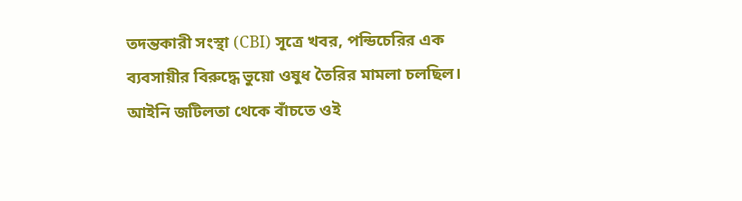তদন্তকারী সংস্থা (CBI) সূত্রে খবর, পন্ডিচেরির এক ব্যবসায়ীর বিরুদ্ধে ভুয়ো ওষুধ তৈরির মামলা চলছিল। আইনি জটিলতা থেকে বাঁচতে ওই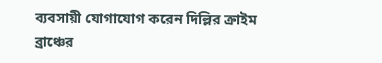ব্যবসায়ী যোগাযোগ করেন দিল্লির ক্রাইম ব্রাঞ্চের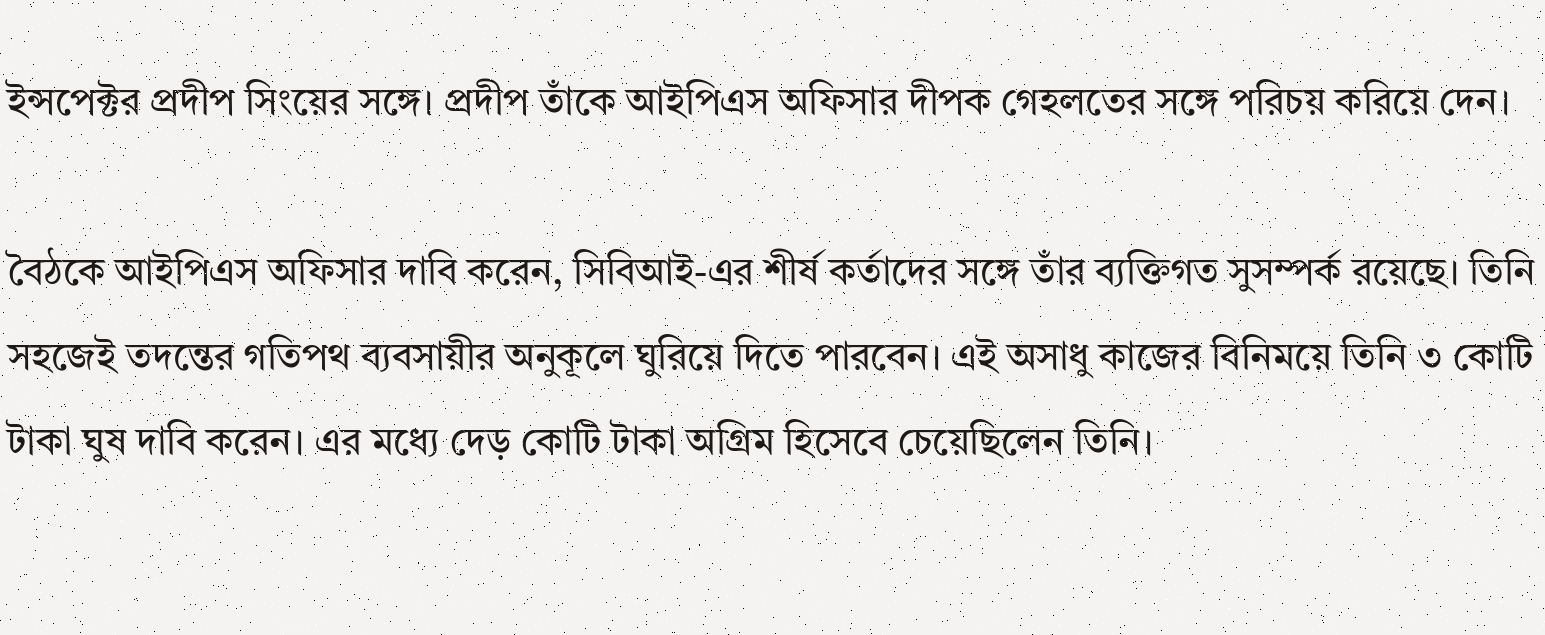ইন্সপেক্টর প্রদীপ সিংয়ের সঙ্গে। প্রদীপ তাঁকে আইপিএস অফিসার দীপক গেহলতের সঙ্গে পরিচয় করিয়ে দেন।

বৈঠকে আইপিএস অফিসার দাবি করেন, সিবিআই-এর শীর্ষ কর্তাদের সঙ্গে তাঁর ব্যক্তিগত সুসম্পর্ক রয়েছে। তিনি সহজেই তদন্তের গতিপথ ব্যবসায়ীর অনুকূলে ঘুরিয়ে দিতে পারবেন। এই অসাধু কাজের বিনিময়ে তিনি ৩ কোটি টাকা ঘুষ দাবি করেন। এর মধ্যে দেড় কোটি টাকা অগ্রিম হিসেবে চেয়েছিলেন তিনি।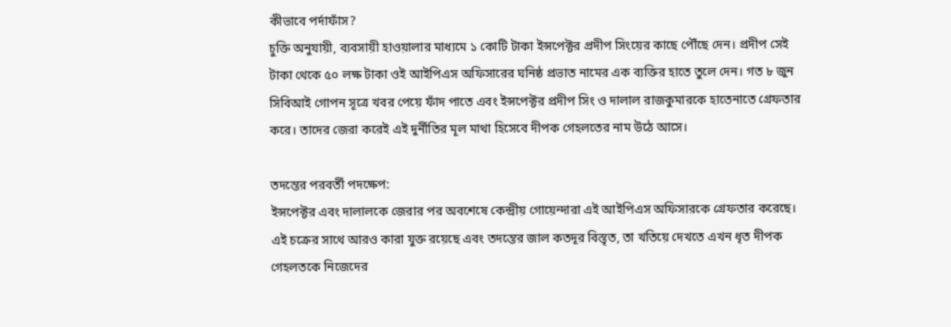কীভাবে পর্দাফাঁস?
চুক্তি অনুযায়ী, ব্যবসায়ী হাওয়ালার মাধ্যমে ১ কোটি টাকা ইন্সপেক্টর প্রদীপ সিংয়ের কাছে পৌঁছে দেন। প্রদীপ সেই টাকা থেকে ৫০ লক্ষ টাকা ওই আইপিএস অফিসারের ঘনিষ্ঠ প্রভাত নামের এক ব্যক্তির হাতে তুলে দেন। গত ৮ জুন সিবিআই গোপন সূত্রে খবর পেয়ে ফাঁদ পাতে এবং ইন্সপেক্টর প্রদীপ সিং ও দালাল রাজকুমারকে হাতেনাতে গ্রেফতার করে। তাদের জেরা করেই এই দুর্নীতির মূল মাথা হিসেবে দীপক গেহলতের নাম উঠে আসে।

তদন্তের পরবর্তী পদক্ষেপ:
ইন্সপেক্টর এবং দালালকে জেরার পর অবশেষে কেন্দ্রীয় গোয়েন্দারা এই আইপিএস অফিসারকে গ্রেফতার করেছে। এই চক্রের সাথে আরও কারা যুক্ত রয়েছে এবং তদন্তের জাল কতদূর বিস্তৃত, তা খতিয়ে দেখতে এখন ধৃত দীপক গেহলতকে নিজেদের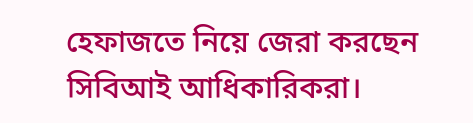হেফাজতে নিয়ে জেরা করছেন সিবিআই আধিকারিকরা।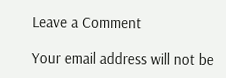Leave a Comment

Your email address will not be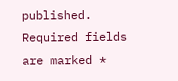published. Required fields are marked *